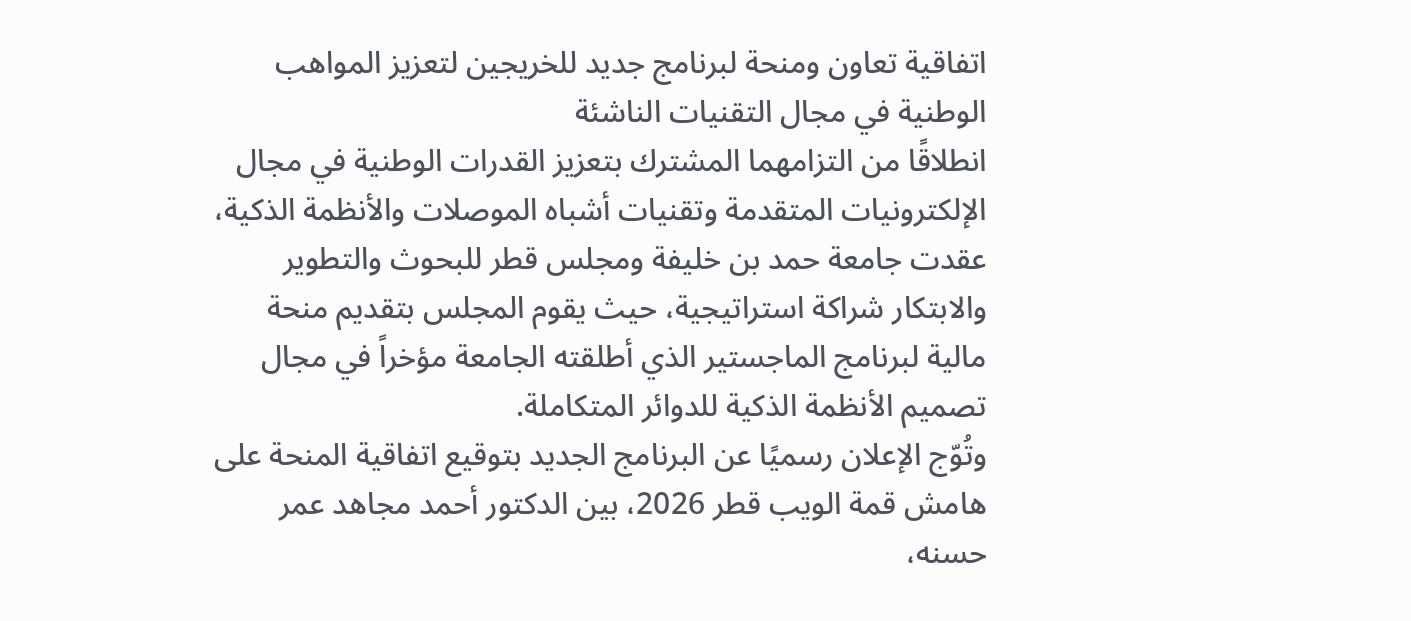اتفاقية تعاون ومنحة لبرنامج جديد للخريجين لتعزيز المواهب الوطنية في مجال التقنيات الناشئة
انطلاقًا من التزامهما المشترك بتعزيز القدرات الوطنية في مجال الإلكترونيات المتقدمة وتقنيات أشباه الموصلات والأنظمة الذكية، عقدت جامعة حمد بن خليفة ومجلس قطر للبحوث والتطوير والابتكار شراكة استراتيجية، حيث يقوم المجلس بتقديم منحة مالية لبرنامج الماجستير الذي أطلقته الجامعة مؤخراً في مجال تصميم الأنظمة الذكية للدوائر المتكاملة.
وتُوّج الإعلان رسميًا عن البرنامج الجديد بتوقيع اتفاقية المنحة على هامش قمة الويب قطر 2026، بين الدكتور أحمد مجاهد عمر حسنه،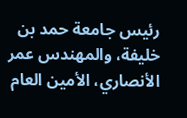رئيس جامعة حمد بن خليفة، والمهندس عمر الأنصاري، الأمين العام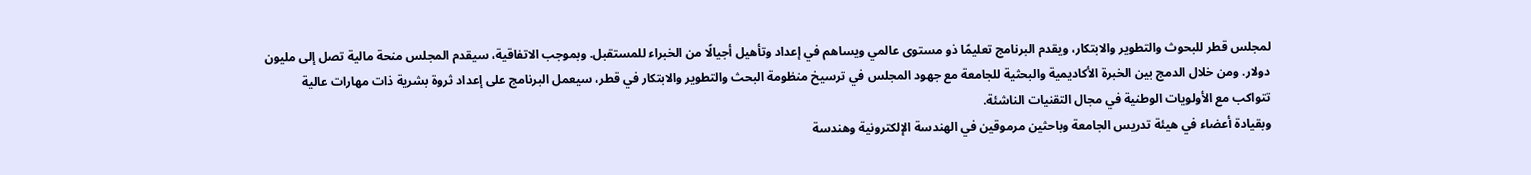لمجلس قطر للبحوث والتطوير والابتكار، ويقدم البرنامج تعليمًا ذو مستوى عالمي ويساهم في إعداد وتأهيل أجيالًا من الخبراء للمستقبل. وبموجب الاتفاقية، سيقدم المجلس منحة مالية تصل إلى مليون دولار. ومن خلال الدمج بين الخبرة الأكاديمية والبحثية للجامعة مع جهود المجلس في ترسيخ منظومة البحث والتطوير والابتكار في قطر، سيعمل البرنامج على إعداد ثروة بشرية ذات مهارات عالية تتواكب مع الأولويات الوطنية في مجال التقنيات الناشئة.
وبقيادة أعضاء في هيئة تدريس الجامعة وباحثين مرموقين في الهندسة الإلكترونية وهندسة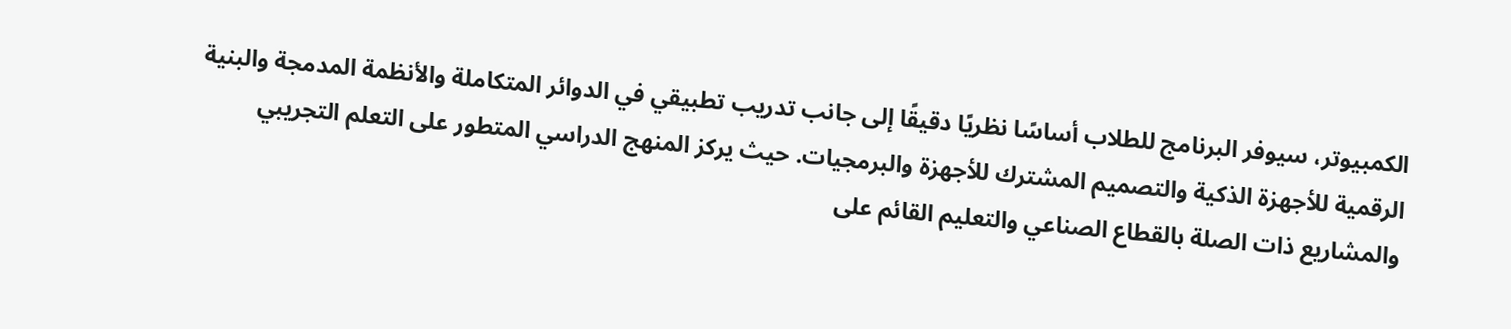الكمبيوتر، سيوفر البرنامج للطلاب أساسًا نظريًا دقيقًا إلى جانب تدريب تطبيقي في الدوائر المتكاملة والأنظمة المدمجة والبنية الرقمية للأجهزة الذكية والتصميم المشترك للأجهزة والبرمجيات. حيث يركز المنهج الدراسي المتطور على التعلم التجريبي والمشاريع ذات الصلة بالقطاع الصناعي والتعليم القائم على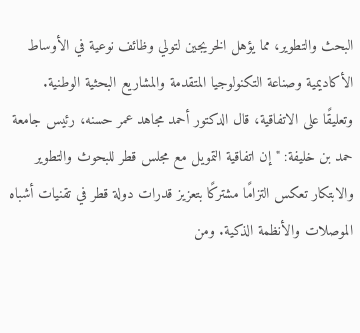البحث والتطوير، مما يؤهل الخريجين لتولي وظائف نوعية في الأوساط الأكاديمية وصناعة التكنولوجيا المتقدمة والمشاريع البحثية الوطنية.
وتعليقًا على الاتفاقية، قال الدكتور أحمد مجاهد عمر حسنه، رئيس جامعة حمد بن خليفة: "إن اتفاقية التمويل مع مجلس قطر للبحوث والتطوير والابتكار تعكس التزامًا مشتركًا بتعزيز قدرات دولة قطر في تقنيات أشباه الموصلات والأنظمة الذكية. ومن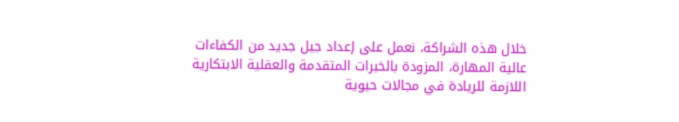خلال هذه الشراكة، نعمل على إعداد جيل جديد من الكفاءات عالية المهارة، المزودة بالخبرات المتقدمة والعقلية الابتكارية اللازمة للريادة في مجالات حيوية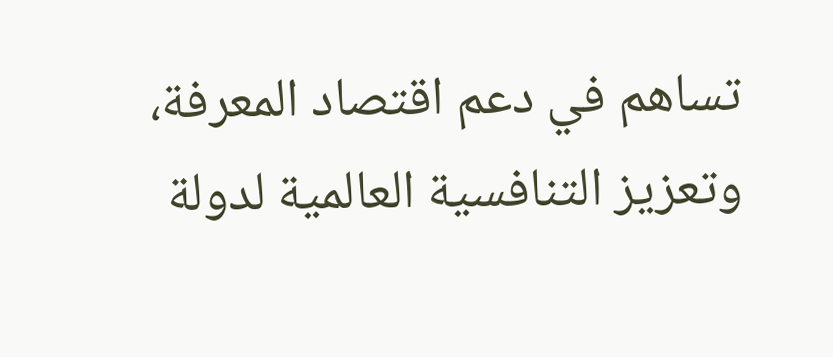تساهم في دعم اقتصاد المعرفة، وتعزيز التنافسية العالمية لدولة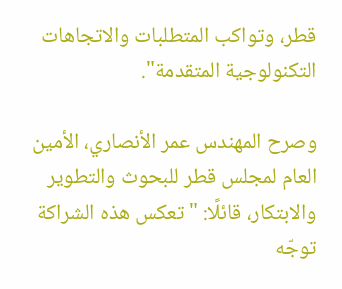قطر، وتواكب المتطلبات والاتجاهات التكنولوجية المتقدمة".

وصرح المهندس عمر الأنصاري، الأمين العام لمجلس قطر للبحوث والتطوير والابتكار، قائلًا: "تعكس هذه الشراكة توجّه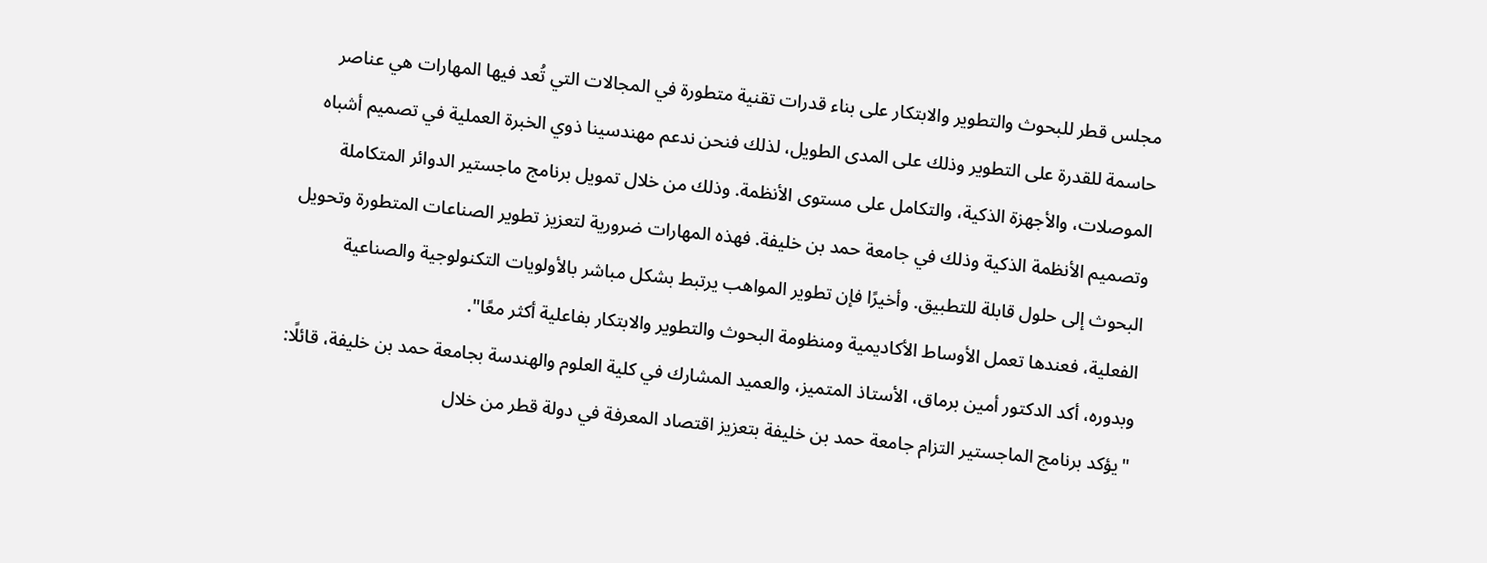مجلس قطر للبحوث والتطوير والابتكار على بناء قدرات تقنية متطورة في المجالات التي تُعد فيها المهارات هي عناصر حاسمة للقدرة على التطوير وذلك على المدى الطويل، لذلك فنحن ندعم مهندسينا ذوي الخبرة العملية في تصميم أشباه الموصلات، والأجهزة الذكية، والتكامل على مستوى الأنظمة. وذلك من خلال تمويل برنامج ماجستير الدوائر المتكاملة وتصميم الأنظمة الذكية وذلك في جامعة حمد بن خليفة. فهذه المهارات ضرورية لتعزيز تطوير الصناعات المتطورة وتحويل البحوث إلى حلول قابلة للتطبيق. وأخيرًا فإن تطوير المواهب يرتبط بشكل مباشر بالأولويات التكنولوجية والصناعية الفعلية، فعندها تعمل الأوساط الأكاديمية ومنظومة البحوث والتطوير والابتكار بفاعلية أكثر معًا".
وبدوره، أكد الدكتور أمين برماق، الأستاذ المتميز، والعميد المشارك في كلية العلوم والهندسة بجامعة حمد بن خليفة، قائلًا: "يؤكد برنامج الماجستير التزام جامعة حمد بن خليفة بتعزيز اقتصاد المعرفة في دولة قطر من خلال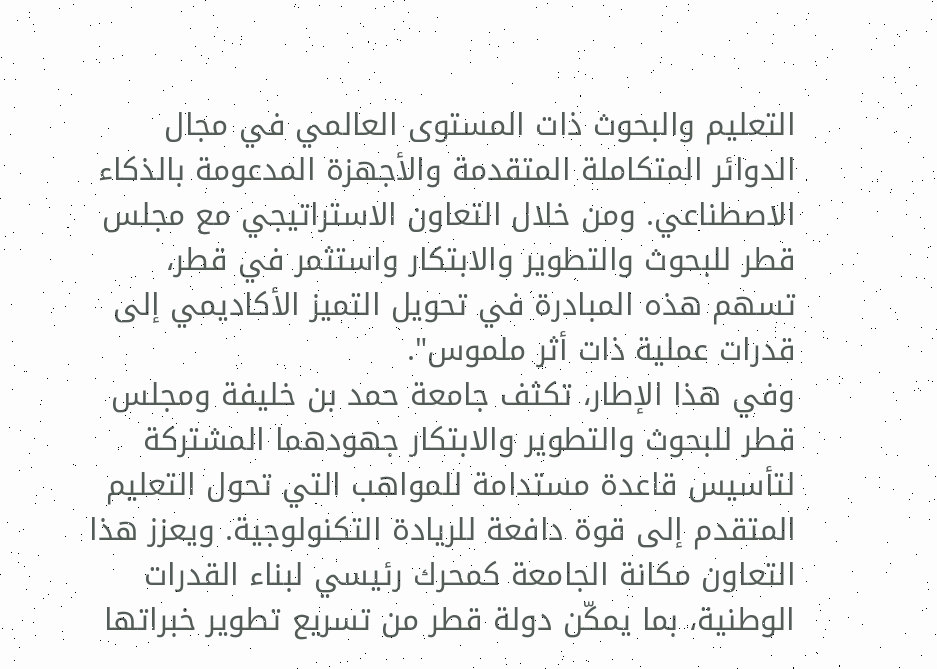التعليم والبحوث ذات المستوى العالمي في مجال الدوائر المتكاملة المتقدمة والأجهزة المدعومة بالذكاء الاصطناعي. ومن خلال التعاون الاستراتيجي مع مجلس قطر للبحوث والتطوير والابتكار واستثمر في قطر، تسهم هذه المبادرة في تحويل التميز الأكاديمي إلى قدرات عملية ذات أثر ملموس".
وفي هذا الإطار، تكثف جامعة حمد بن خليفة ومجلس قطر للبحوث والتطوير والابتكار جهودهما المشتركة لتأسيس قاعدة مستدامة للمواهب التي تحول التعليم المتقدم إلى قوة دافعة للريادة التكنولوجية. ويعزز هذا التعاون مكانة الجامعة كمحرك رئيسي لبناء القدرات الوطنية، بما يمكّن دولة قطر من تسريع تطوير خبراتها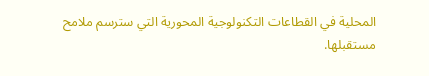المحلية في القطاعات التكنولوجية المحورية التي سترسم ملامح مستقبلها.